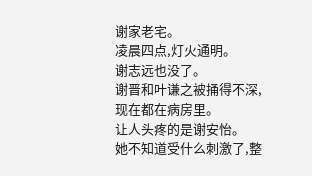谢家老宅。
凌晨四点,灯火通明。
谢志远也没了。
谢晋和叶谦之被捅得不深,现在都在病房里。
让人头疼的是谢安怡。
她不知道受什么刺激了,整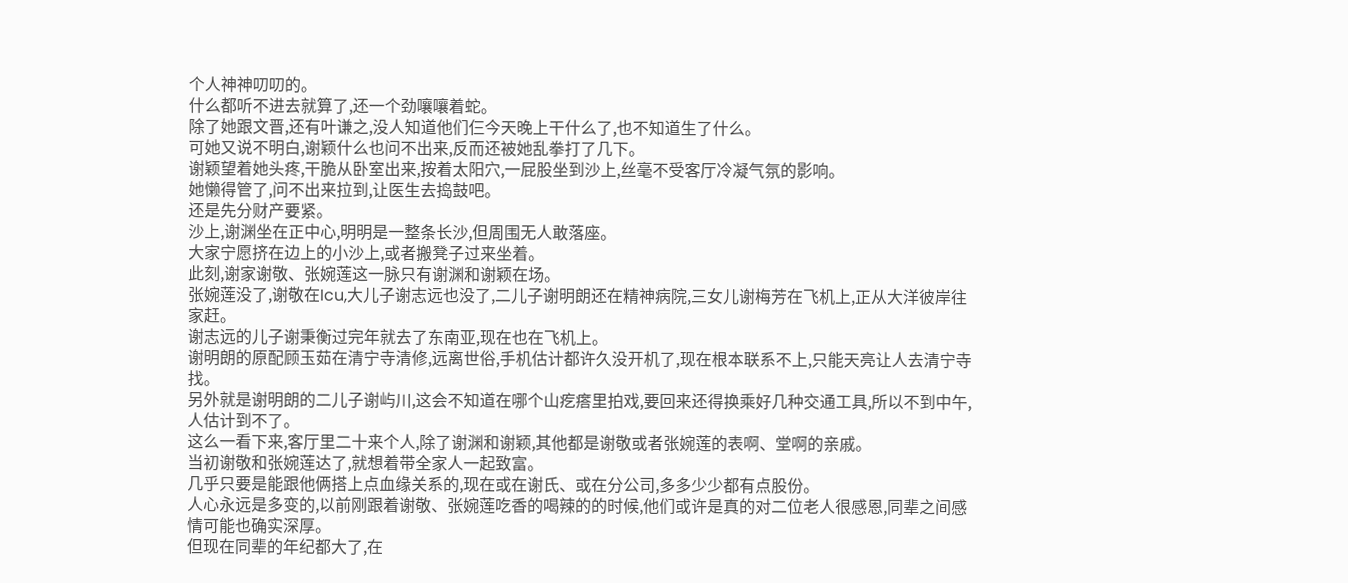个人神神叨叨的。
什么都听不进去就算了,还一个劲嚷嚷着蛇。
除了她跟文晋,还有叶谦之,没人知道他们仨今天晚上干什么了,也不知道生了什么。
可她又说不明白,谢颖什么也问不出来,反而还被她乱拳打了几下。
谢颖望着她头疼,干脆从卧室出来,按着太阳穴,一屁股坐到沙上,丝毫不受客厅冷凝气氛的影响。
她懒得管了,问不出来拉到,让医生去捣鼓吧。
还是先分财产要紧。
沙上,谢渊坐在正中心,明明是一整条长沙,但周围无人敢落座。
大家宁愿挤在边上的小沙上,或者搬凳子过来坐着。
此刻,谢家谢敬、张婉莲这一脉只有谢渊和谢颖在场。
张婉莲没了,谢敬在Icu,大儿子谢志远也没了,二儿子谢明朗还在精神病院,三女儿谢梅芳在飞机上,正从大洋彼岸往家赶。
谢志远的儿子谢秉衡过完年就去了东南亚,现在也在飞机上。
谢明朗的原配顾玉茹在清宁寺清修,远离世俗,手机估计都许久没开机了,现在根本联系不上,只能天亮让人去清宁寺找。
另外就是谢明朗的二儿子谢屿川,这会不知道在哪个山疙瘩里拍戏,要回来还得换乘好几种交通工具,所以不到中午,人估计到不了。
这么一看下来,客厅里二十来个人,除了谢渊和谢颖,其他都是谢敬或者张婉莲的表啊、堂啊的亲戚。
当初谢敬和张婉莲达了,就想着带全家人一起致富。
几乎只要是能跟他俩搭上点血缘关系的,现在或在谢氏、或在分公司,多多少少都有点股份。
人心永远是多变的,以前刚跟着谢敬、张婉莲吃香的喝辣的的时候,他们或许是真的对二位老人很感恩,同辈之间感情可能也确实深厚。
但现在同辈的年纪都大了,在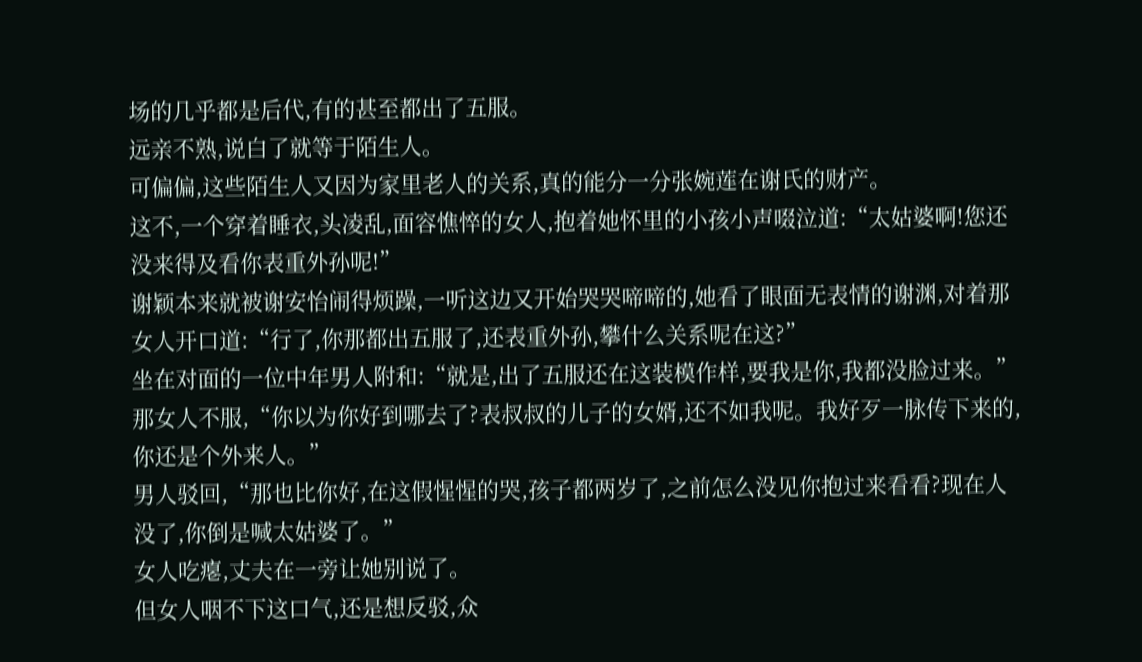场的几乎都是后代,有的甚至都出了五服。
远亲不熟,说白了就等于陌生人。
可偏偏,这些陌生人又因为家里老人的关系,真的能分一分张婉莲在谢氏的财产。
这不,一个穿着睡衣,头凌乱,面容憔悴的女人,抱着她怀里的小孩小声啜泣道:“太姑婆啊!您还没来得及看你表重外孙呢!”
谢颖本来就被谢安怡闹得烦躁,一听这边又开始哭哭啼啼的,她看了眼面无表情的谢渊,对着那女人开口道:“行了,你那都出五服了,还表重外孙,攀什么关系呢在这?”
坐在对面的一位中年男人附和:“就是,出了五服还在这装模作样,要我是你,我都没脸过来。”
那女人不服,“你以为你好到哪去了?表叔叔的儿子的女婿,还不如我呢。我好歹一脉传下来的,你还是个外来人。”
男人驳回,“那也比你好,在这假惺惺的哭,孩子都两岁了,之前怎么没见你抱过来看看?现在人没了,你倒是喊太姑婆了。”
女人吃瘪,丈夫在一旁让她别说了。
但女人咽不下这口气,还是想反驳,众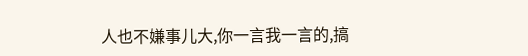人也不嫌事儿大,你一言我一言的,搞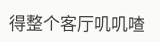得整个客厅叽叽喳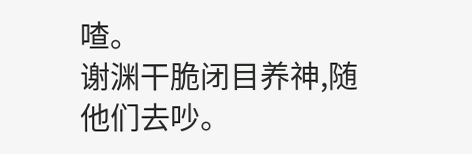喳。
谢渊干脆闭目养神,随他们去吵。